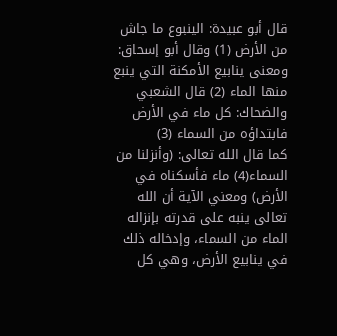قال أبو عبيدة: الينبوع ما جاش من الأرض (1) وقال أبو إسحاق: ومعنى ينابيع الأمكنة التي ينبع منها الماء (2) قال الشعبي والضحاك: كل ماء في الأرض فابتداؤه من السماء (3)
كما قال الله تعالى: (وأنزلنا من السماء(4) ماء فأسكناه في الأرض) ومعني الآية أن الله تعالى ينبه على قدرته بإنزاله الماء من السماء، وإدخاله ذلك في ينابيع الأرض، وهي كل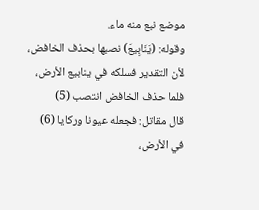موضع نبع منه ماء.
وقوله: (يَنَابِيعَ) نصبها بحذف الخافض، لأن التقدير فسلكه في ينابيع الأرض، فلما حذف الخافض انتصب (5)
قال مقاتل: فجعله عيونا وركايا (6) في الأرض،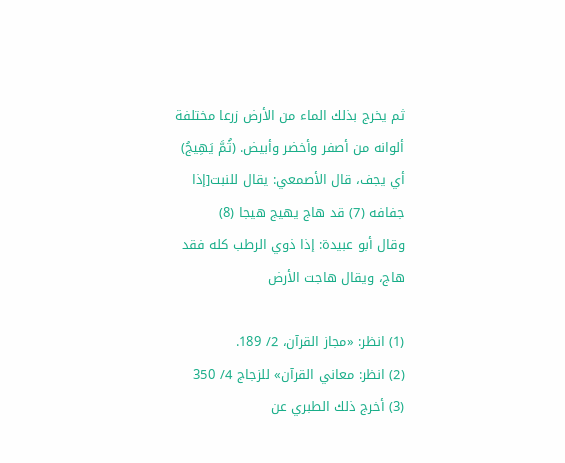ثم يخرج بذلك الماء من الأرض زرعا مختلفة ألوانه من أصفر وأخضر وأبيض. (ثُمَّ يَهِيجُ) أي يجف، قال الأصمعي: يقال للنبت[إذا جفافه (7) قد هاج يهيج هيجا (8)
وقال أبو عبيدة: إذا ذوي الرطب كله فقد هاج، ويقال هاجت الأرض

(1) انظر: «مجاز القرآن، 2/ 189.
(2) انظر: معاني القرآن» للزجاج 4/ 350
(3) أخرج ذلك الطبري عن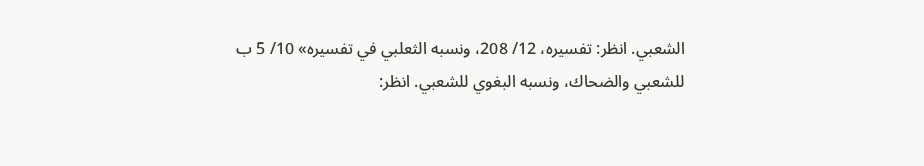الشعبي. انظر: تفسيره، 12/ 208، ونسبه الثعلبي في تفسيره» 10/ 5 ب للشعبي والضحاك، ونسبه البغوي للشعبي. انظر: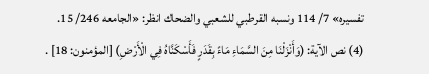تفسيره» 7/ 114 ونسبه القرطبي للشعبي والضحاك انظر: «الجامعه 246/ 15.
(4) نص الآية: (وَأَنْزَلْنَا مِنَ السَّمَاءِ مَاءً بِقَدَرٍ فَأَسْكَنَّاهُ فِي الْأَرْضِ) [المؤمنون: 18] .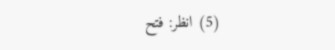(5) انظر: فتح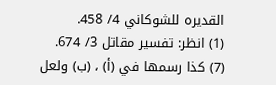القديره للشوكاني 4/ 458.
(1) انظر: تفسير مقاتل 3/ 674.
(7) كذا رسمها في (أ) ، (ب) ولعل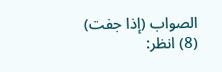الصواب (إذا جفت)
(8) انظر: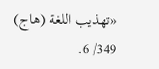«تهذيب اللغة (هاج) 349/ 6.